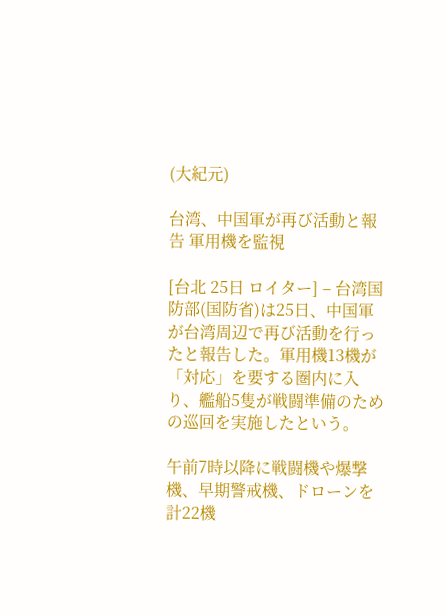(大紀元)

台湾、中国軍が再び活動と報告 軍用機を監視

[台北 25日 ロイター] – 台湾国防部(国防省)は25日、中国軍が台湾周辺で再び活動を行ったと報告した。軍用機13機が「対応」を要する圏内に入り、艦船5隻が戦闘準備のための巡回を実施したという。

午前7時以降に戦闘機や爆撃機、早期警戒機、ドローンを計22機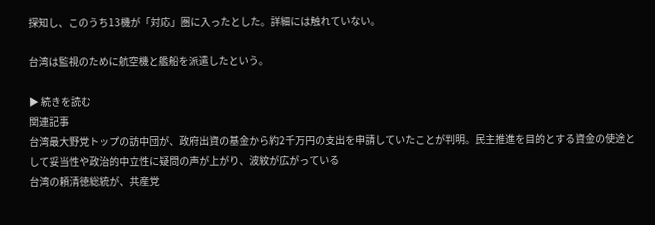探知し、このうち13機が「対応」圏に入ったとした。詳細には触れていない。

台湾は監視のために航空機と艦船を派遣したという。

▶ 続きを読む
関連記事
台湾最大野党トップの訪中団が、政府出資の基金から約2千万円の支出を申請していたことが判明。民主推進を目的とする資金の使途として妥当性や政治的中立性に疑問の声が上がり、波紋が広がっている
台湾の頼清徳総統が、共産党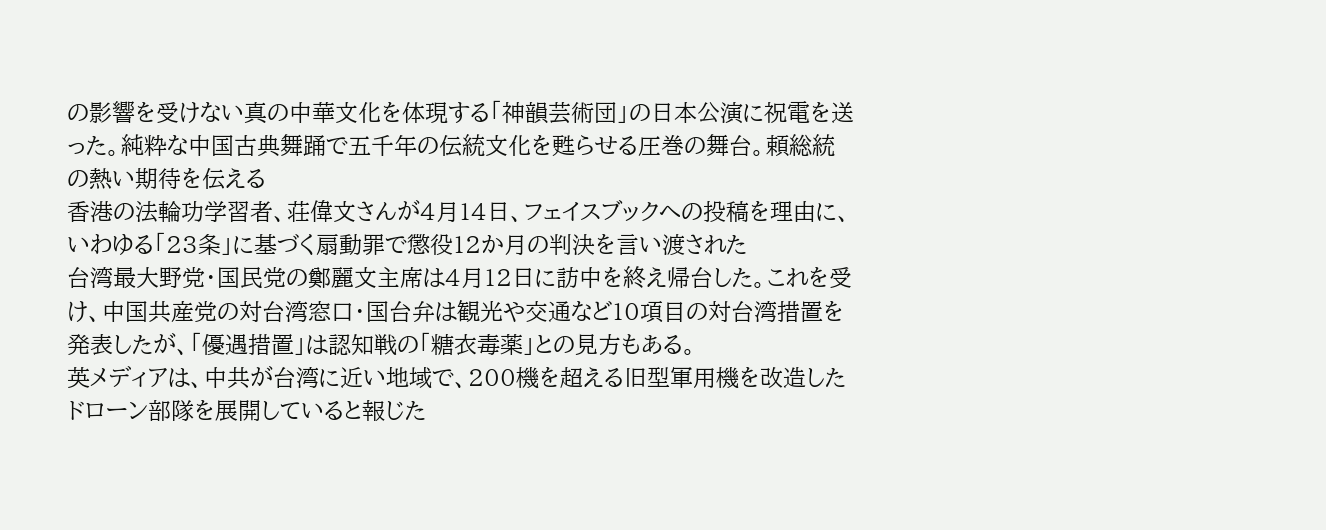の影響を受けない真の中華文化を体現する「神韻芸術団」の日本公演に祝電を送った。純粋な中国古典舞踊で五千年の伝統文化を甦らせる圧巻の舞台。頼総統の熱い期待を伝える
香港の法輪功学習者、荘偉文さんが4月14日、フェイスブックへの投稿を理由に、いわゆる「23条」に基づく扇動罪で懲役12か月の判決を言い渡された
台湾最大野党・国民党の鄭麗文主席は4月12日に訪中を終え帰台した。これを受け、中国共産党の対台湾窓口・国台弁は観光や交通など10項目の対台湾措置を発表したが、「優遇措置」は認知戦の「糖衣毒薬」との見方もある。
英メディアは、中共が台湾に近い地域で、200機を超える旧型軍用機を改造したドローン部隊を展開していると報じた